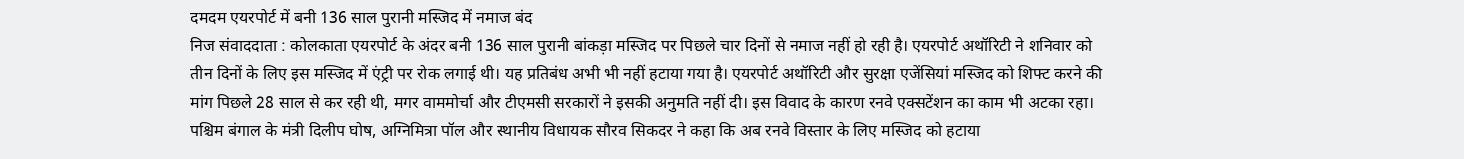दमदम एयरपोर्ट में बनी 136 साल पुरानी मस्जिद में नमाज बंद
निज संवाददाता : कोलकाता एयरपोर्ट के अंदर बनी 136 साल पुरानी बांकड़ा मस्जिद पर पिछले चार दिनों से नमाज नहीं हो रही है। एयरपोर्ट अथॉरिटी ने शनिवार को तीन दिनों के लिए इस मस्जिद में एंट्री पर रोक लगाई थी। यह प्रतिबंध अभी भी नहीं हटाया गया है। एयरपोर्ट अथॉरिटी और सुरक्षा एजेंसियां मस्जिद को शिफ्ट करने की मांग पिछले 28 साल से कर रही थी, मगर वाममोर्चा और टीएमसी सरकारों ने इसकी अनुमति नहीं दी। इस विवाद के कारण रनवे एक्सटेंशन का काम भी अटका रहा। पश्चिम बंगाल के मंत्री दिलीप घोष, अग्निमित्रा पॉल और स्थानीय विधायक सौरव सिकदर ने कहा कि अब रनवे विस्तार के लिए मस्जिद को हटाया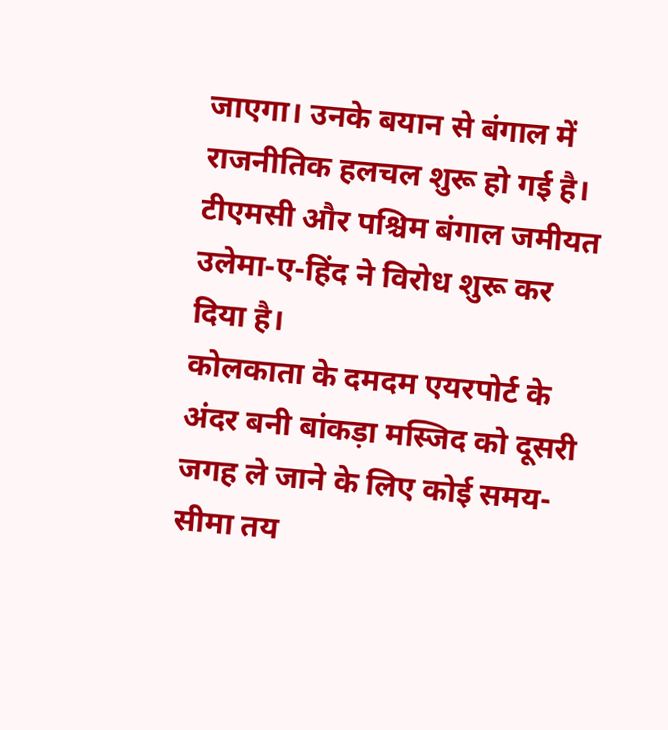जाएगा। उनके बयान से बंगाल में राजनीतिक हलचल शुरू हो गई है। टीएमसी और पश्चिम बंगाल जमीयत उलेमा-ए-हिंद ने विरोध शुरू कर दिया है।
कोलकाता के दमदम एयरपोर्ट के अंदर बनी बांकड़ा मस्जिद को दूसरी जगह ले जाने के लिए कोई समय-सीमा तय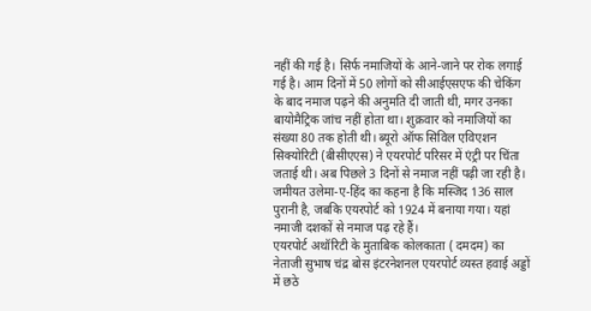नहीं की गई है। सिर्फ नमाजियों के आने-जाने पर रोक लगाई गई है। आम दिनों में 50 लोगों को सीआईएसएफ की चेकिंग के बाद नमाज पढ़ने की अनुमति दी जाती थी, मगर उनका बायोमैट्रिक जांच नहीं होता था। शुक्रवार को नमाजियों का संख्या 80 तक होती थी। ब्यूरो ऑफ सिविल एविएशन सिक्योरिटी (बीसीएएस) ने एयरपोर्ट परिसर में एंट्री पर चिंता जताई थी। अब पिछले 3 दिनों से नमाज नहीं पढ़ी जा रही है। जमीयत उलेमा-ए-हिंद का कहना है कि मस्जिद 136 साल पुरानी है, जबकि एयरपोर्ट को 1924 में बनाया गया। यहां नमाजी दशकों से नमाज पढ़ रहे हैं।
एयरपोर्ट अथॉरिटी के मुताबिक कोलकाता ( दमदम) का नेताजी सुभाष चंद्र बोस इंटरनेशनल एयरपोर्ट व्यस्त हवाई अड्डों में छठे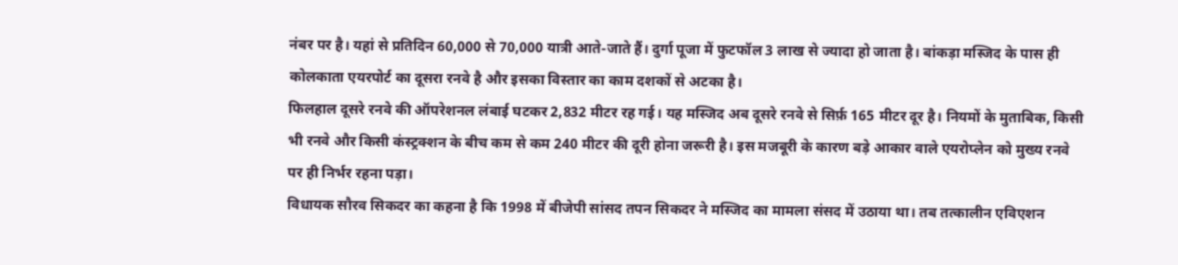नंबर पर है। यहां से प्रतिदिन 60,000 से 70,000 यात्री आते-जाते हैं। दुर्गा पूजा में फुटफॉल 3 लाख से ज्यादा हो जाता है। बांकड़ा मस्जिद के पास ही कोलकाता एयरपोर्ट का दूसरा रनवे है और इसका विस्तार का काम दशकों से अटका है।
फिलहाल दूसरे रनवे की ऑपरेशनल लंबाई घटकर 2,832 मीटर रह गई। यह मस्जिद अब दूसरे रनवे से सिर्फ़ 165 मीटर दूर है। नियमों के मुताबिक, किसी भी रनवे और किसी कंस्ट्रक्शन के बीच कम से कम 240 मीटर की दूरी होना जरूरी है। इस मजबूरी के कारण बड़े आकार वाले एयरोप्लेन को मुख्य रनवे पर ही निर्भर रहना पड़ा।
विधायक सौरव सिकदर का कहना है कि 1998 में बीजेपी सांसद तपन सिकदर ने मस्जिद का मामला संसद में उठाया था। तब तत्कालीन एविएशन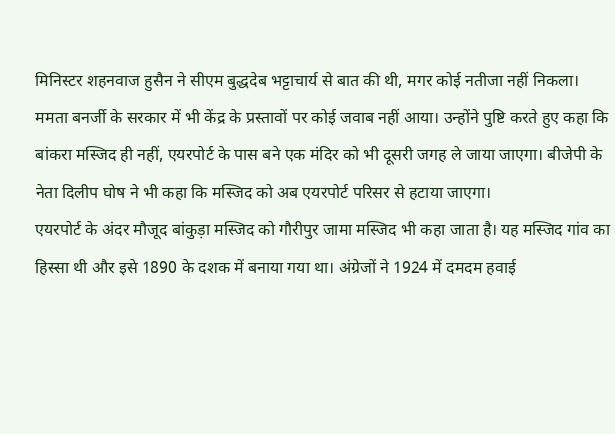मिनिस्टर शहनवाज हुसैन ने सीएम बुद्धदेब भट्टाचार्य से बात की थी, मगर कोई नतीजा नहीं निकला। ममता बनर्जी के सरकार में भी केंद्र के प्रस्तावों पर कोई जवाब नहीं आया। उन्होंने पुष्टि करते हुए कहा कि बांकरा मस्जिद ही नहीं, एयरपोर्ट के पास बने एक मंदिर को भी दूसरी जगह ले जाया जाएगा। बीजेपी के नेता दिलीप घोष ने भी कहा कि मस्जिद को अब एयरपोर्ट परिसर से हटाया जाएगा।
एयरपोर्ट के अंदर मौजूद बांकुड़ा मस्जिद को गौरीपुर जामा मस्जिद भी कहा जाता है। यह मस्जिद गांव का हिस्सा थी और इसे 1890 के दशक में बनाया गया था। अंग्रेजों ने 1924 में दमदम हवाई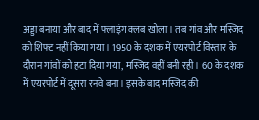अड्डा बनाया और बाद में फ्लाइंग क्लब खोला। तब गांव और मस्जिद को शिफ्ट नहीं किया गया। 1950 के दशक में एयरपोर्ट विस्तार के दौरान गांवों को हटा दिया गया, मस्जिद वहीं बनी रही। 60 के दशक में एयरपोर्ट में दूसरा रनवे बना। इसके बाद मस्जिद की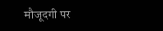मौजूदगी पर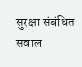सुरक्षा संबंधित सवाल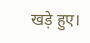खड़े हुए।